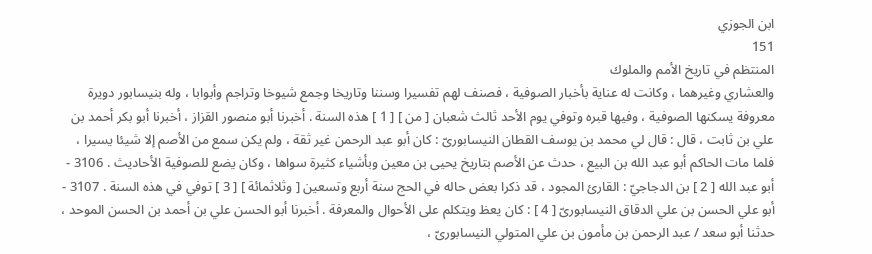ابن الجوزي
151
المنتظم في تاريخ الأمم والملوك
والعشاري وغيرهما ، وكانت له عناية بأخبار الصوفية ، فصنف لهم تفسيرا وسننا وتاريخا وجمع شيوخا وتراجم وأبوابا ، وله بنيسابور دويرة معروفة يسكنها الصوفية ، وفيها قبره وتوفي يوم الأحد ثالث شعبان [ من ] [ 1 ] هذه السنة . أخبرنا أبو منصور القزاز ، أخبرنا أبو بكر أحمد بن علي بن ثابت ، قال : قال لي محمد بن يوسف القطان النيسابورىّ : كان أبو عبد الرحمن غير ثقة ، ولم يكن سمع من الأصم إلا شيئا يسيرا ، فلما مات الحاكم أبو عبد الله بن البيع ، حدث عن الأصم بتاريخ يحيى بن معين وبأشياء كثيرة سواها ، وكان يضع للصوفية الأحاديث . 3106 - أبو عبد الله [ 2 ] بن الدجاجيّ : القارئ المجود ، قد ذكرا بعض حاله في الحج سنة أربع وتسعين [ وثلاثمائة ] [ 3 ] توفي في هذه السنة . 3107 - أبو علي الحسن بن علي الدقاق النيسابورىّ [ 4 ] : كان يعظ ويتكلم على الأحوال والمعرفة . أخبرنا أبو الحسن علي بن أحمد بن الحسن الموحد ، حدثنا أبو سعد / عبد الرحمن بن مأمون بن علي المتولي النيسابورىّ ،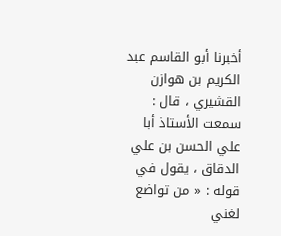أخبرنا أبو القاسم عبد الكريم بن هوازن القشيري ، قال : سمعت الأستاذ أبا علي الحسن بن علي الدقاق ، يقول في قوله : « من تواضع لغني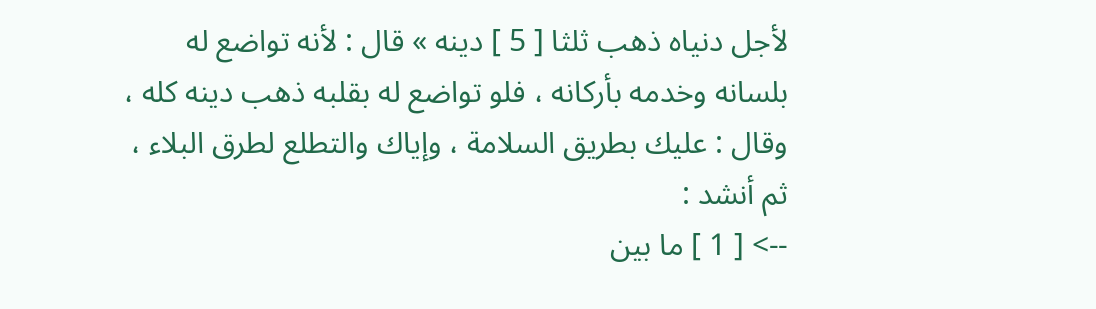لأجل دنياه ذهب ثلثا [ 5 ] دينه » قال : لأنه تواضع له بلسانه وخدمه بأركانه ، فلو تواضع له بقلبه ذهب دينه كله ، وقال : عليك بطريق السلامة ، وإياك والتطلع لطرق البلاء ، ثم أنشد :
--> [ 1 ] ما بين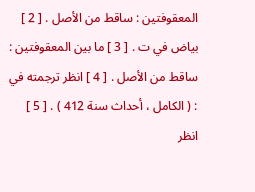المعقوفتين : ساقط من الأصل . [ 2 ] بياض في ت . [ 3 ] ما بين المعقوفتين : ساقط من الأصل . [ 4 ] انظر ترجمته في : ( الكامل ، أحداث سنة 412 ) . [ 5 ] انظر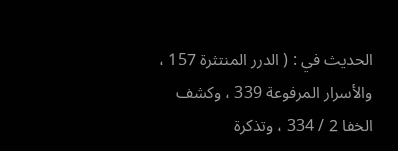الحديث في : ( الدرر المنتثرة 157 ، والأسرار المرفوعة 339 ، وكشف الخفا 2 / 334 ، وتذكرة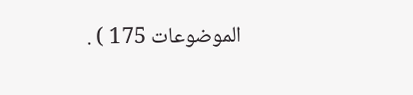الموضوعات 175 ) .